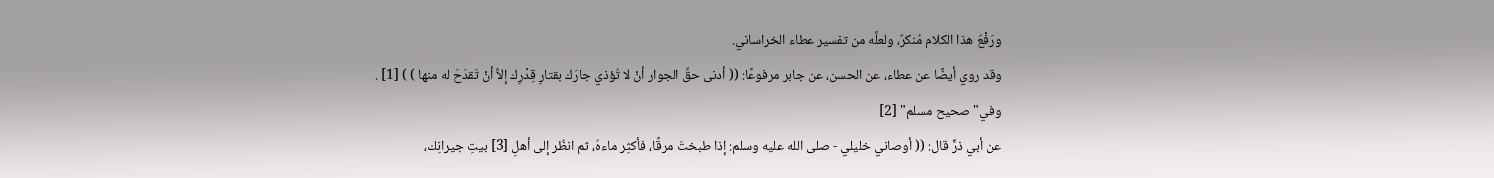ورَفْعُ هذا الكلام مُنكرٌ، ولعلَّه من تفسير عطاء الخراساني.
وقد روي أيضًا عن عطاء، عن الحسن، عن جابر مرفوعًا: (( أدنى حقِّ الجوار أنْ لا تُؤذي جارَك بقتارِ قِدْرِك إلاَّ أنْ تَقدَحَ له منها ) ) [1] .
وفي"صحيح مسلم" [2]
عن أبي ذرٍّ قال: (( أوصاني خليلي - صلى الله عليه وسلم: إذا طبختَ مرقًا، فأكثِر ماءهُ، ثم انظُر إلى أهلِ [3] بيتِ جيرانِك،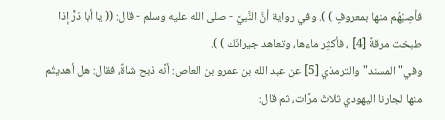فأصِبْهُم منها بمعروفٍ ) ). وفي رواية أنَّ النَّبيَّ - صلى الله عليه وسلم - قال: (( يا أبا ذرٍّ إذا طبخت مرقةً [4] ، فأكثِر ماءها، وتعاهد جيرانَك ) ).
وفي"المسند"والترمذي [5] عن عبد الله بن عمرو بن العاص: أنَّه ذبح شاةً، فقال: هل أهديتُم منها لجارنا اليهودي ثلاثَ مرَّات، ثم قال: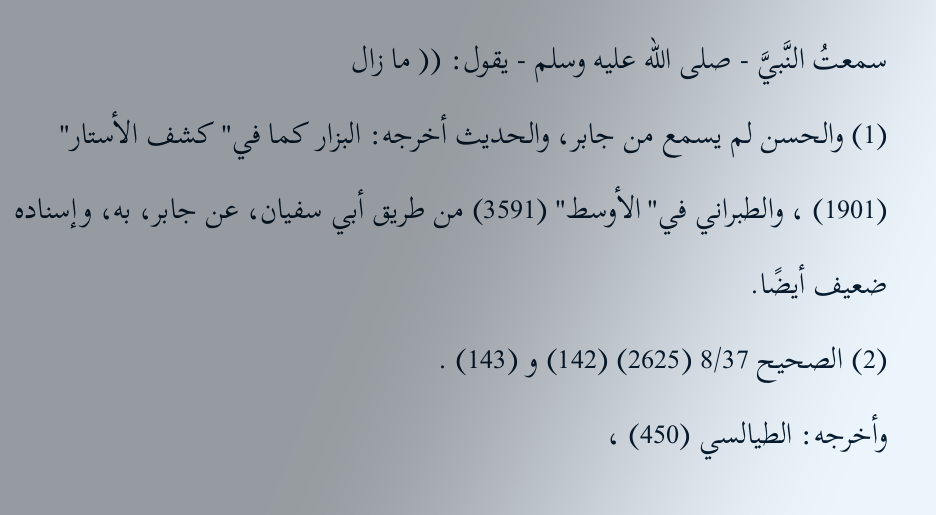سمعتُ النَّبيَّ - صلى الله عليه وسلم - يقول: (( ما زال
(1) والحسن لم يسمع من جابر، والحديث أخرجه: البزار كما في"كشف الأستار"
(1901) ، والطبراني في"الأوسط" (3591) من طريق أبي سفيان، عن جابر، به، وإسناده ضعيف أيضًا.
(2) الصحيح 8/37 (2625) (142) و (143) .
وأخرجه: الطيالسي (450) ،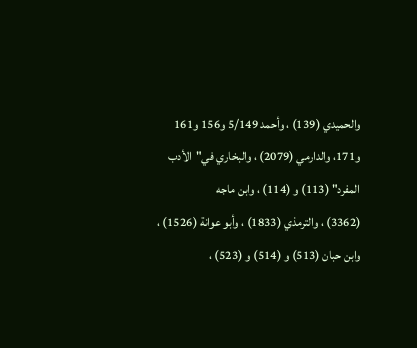والحميدي (139) ، وأحمد 5/149 و156 و161 و171، والدارمي (2079) ، والبخاري في"الأدب المفرد" (113) و (114) ، وابن ماجه
(3362) ، والترمذي (1833) ، وأبو عوانة (1526) ، وابن حبان (513) و (514) و (523) ،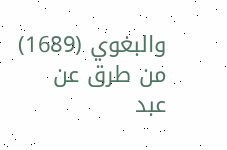والبغوي (1689) من طرق عن عبد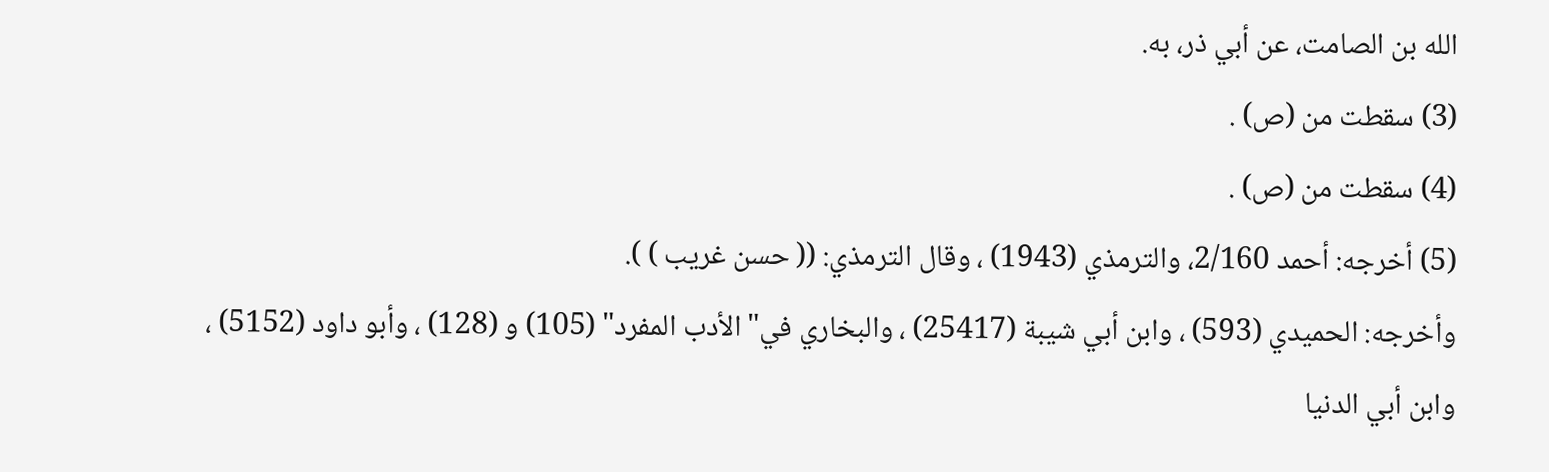الله بن الصامت، عن أبي ذر، به.
(3) سقطت من (ص) .
(4) سقطت من (ص) .
(5) أخرجه: أحمد 2/160، والترمذي (1943) ، وقال الترمذي: (( حسن غريب ) ).
وأخرجه: الحميدي (593) ، وابن أبي شيبة (25417) ، والبخاري في"الأدب المفرد" (105) و (128) ، وأبو داود (5152) ، وابن أبي الدنيا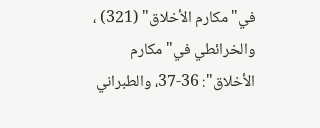في"مكارم الأخلاق" (321) ، والخرائطي في"مكارم الأخلاق": 36-37، والطبراني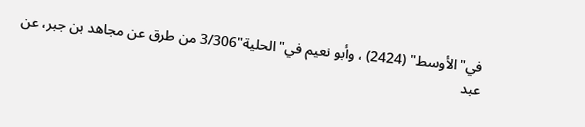في"الأوسط" (2424) ، وأبو نعيم في"الحلية"3/306 من طرق عن مجاهد بن جبر، عن عبد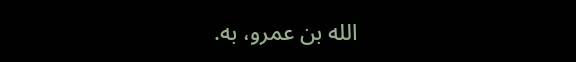الله بن عمرو، به.